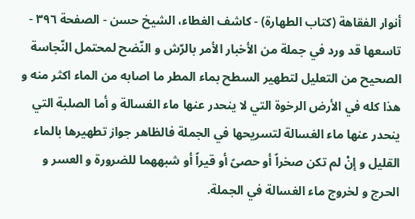أنوار الفقاهة (كتاب الطهارة) - كاشف الغطاء، الشيخ حسن - الصفحة ٣٩٦ - تاسعها قد ورد في جملة من الأخبار الأمر بالرّش و النّضح لمحتمل النّجاسة
الصحيح من التعليل لتطهير السطح بماء المطر ما اصابه من الماء اكثر منه و هذا كله في الأرض الرخوة التي لا ينحدر عنها ماء الغسالة و أما الصلبة التي ينحدر عنها ماء الغسالة لتسريحها في الجملة فالظاهر جواز تطهيرها بالماء القليل و إنْ لم تكن صخراً أو حصىً أو قيراً أو شبههما للضرورة و العسر و الحرج و لخروج ماء الغسالة في الجملة.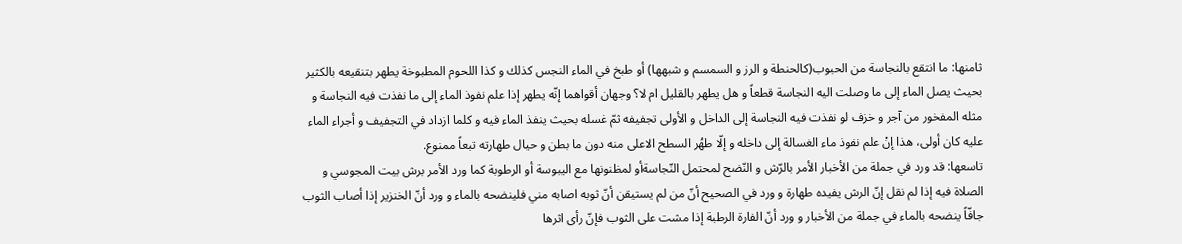ثامنها: ما انتقع بالنجاسة من الحبوب(كالحنطة و الرز و السمسم و شبهها) أو طبخ في الماء النجس كذلك و كذا اللحوم المطبوخة يطهر بتنقيعه بالكثير بحيث يصل الماء إلى ما وصلت اليه النجاسة قطعاً و هل يطهر بالقليل ام لا؟ وجهان أقواهما إنّه يطهر إذا علم نفوذ الماء إلى ما نفذت فيه النجاسة و مثله المفخور من آجر و خزف لو نفذت فيه النجاسة إلى الداخل و الأولى تجفيفه ثمّ غسله بحيث ينفذ الماء فيه و كلما ازداد في التجفيف و أجراء الماء عليه كان أولى، هذا إنْ علم نفوذ ماء الغسالة إلى داخله و إلّا طهُر السطح الاعلى منه دون ما بطن و حيال طهارته تبعاً ممنوع.
تاسعها: قد ورد في جملة من الأخبار الأمر بالرّش و النّضح لمحتمل النّجاسةأو لمظنونها مع اليبوسة أو الرطوبة كما ورد الأمر برش بيت المجوسي و الصلاة فيه إذا لم نقل إنّ الرش يفيده طهارة و ورد في الصحيح أنّ من لم يستيقن أنّ ثوبه اصابه مني فلينضحه بالماء و ورد أنّ الخنزير إذا أصاب الثوب جافّاً ينضحه بالماء في جملة من الأخبار و ورد أنّ الفارة الرطبة إذا مشت على الثوب فإنّ رأى اثرها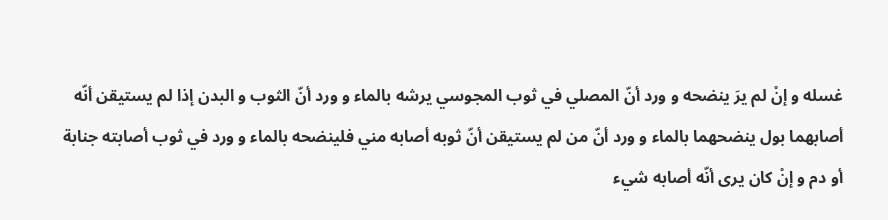غسله و إنْ لم يرَ ينضحه و ورد أنّ المصلي في ثوب المجوسي يرشه بالماء و ورد أنّ الثوب و البدن إذا لم يستيقن أنّه أصابهما بول ينضحهما بالماء و ورد أنّ من لم يستيقن أنّ ثوبه أصابه مني فلينضحه بالماء و ورد في ثوب أصابته جنابة أو دم و إنْ كان يرى أنّه أصابه شيء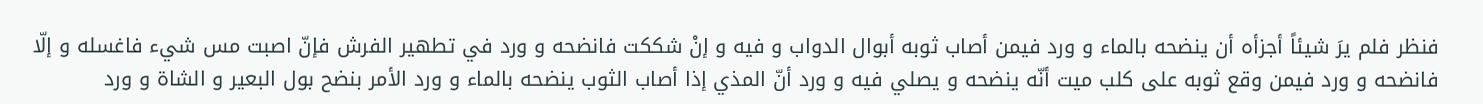فنظر فلم يرَ شيئاً أجزأه أن ينضحه بالماء و ورد فيمن أصاب ثوبه أبوال الدواب و فيه و إنْ شككت فانضحه و ورد في تطهير الفرش فإنّ اصبت مس شيء فاغسله و إلّا فانضحه و ورد فيمن وقع ثوبه على كلب ميت أنّه ينضحه و يصلي فيه و ورد أنّ المذي إذا أصاب الثوب ينضحه بالماء و ورد الأمر بنضح بول البعير و الشاة و ورد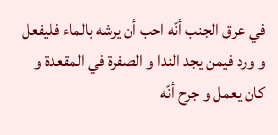في عرق الجنب أنّه احب أن يرشه بالماء فليفعل و ورد فيمن يجد الندا و الصفرة في المقعدة و كان يعمل و جرح أنّه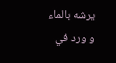يرشه بالماء و ورد في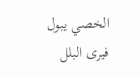الخصي يبول فيرى البلل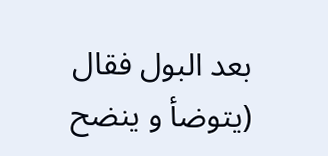بعد البول فقال (يتوضأ و ينضح